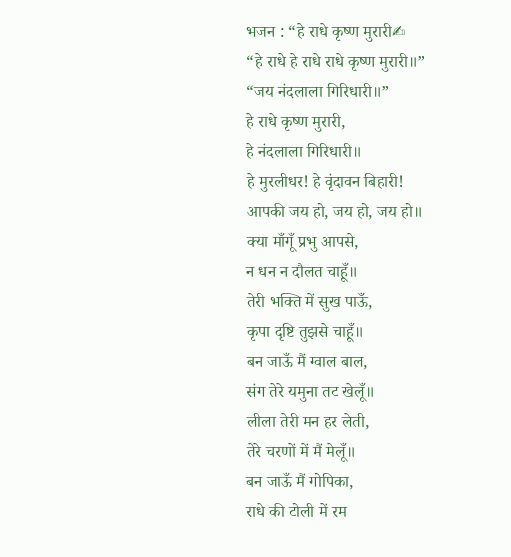भजन : “हे राधे कृष्ण मुरारी✍
“हे राधे हे राधे राधे कृष्ण मुरारी॥”
“जय नंदलाला गिरिधारी॥”
हे राधे कृष्ण मुरारी,
हे नंदलाला गिरिधारी॥
हे मुरलीधर! हे वृंदावन बिहारी!
आपकी जय हो, जय हो, जय हो॥
क्या माँगूँ प्रभु आपसे,
न धन न दौलत चाहूँ॥
तेरी भक्ति में सुख पाऊँ,
कृपा दृष्टि तुझसे चाहूँ॥
बन जाऊँ मैं ग्वाल बाल,
संग तेरे यमुना तट खेलूँ॥
लीला तेरी मन हर लेती,
तेरे चरणों में मैं मेलूँ॥
बन जाऊँ मैं गोपिका,
राधे की टोली में रम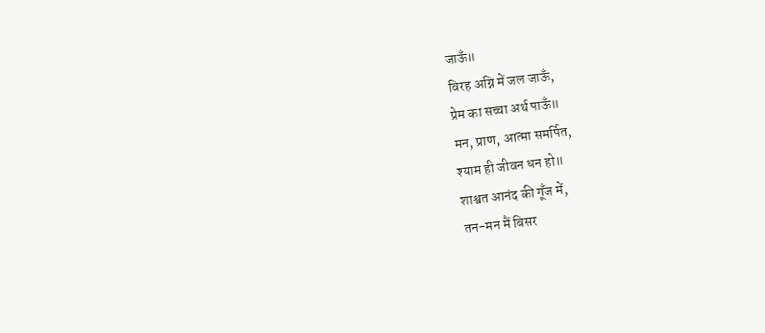जाऊँ॥
विरह अग्नि में जल जाऊँ,
प्रेम का सच्चा अर्थ पाऊँ॥
मन, प्राण, आत्मा समर्पित,
श्याम ही जीवन धन हो॥
शाश्वत आनंद की गूँज में,
तन-मन मैं बिसर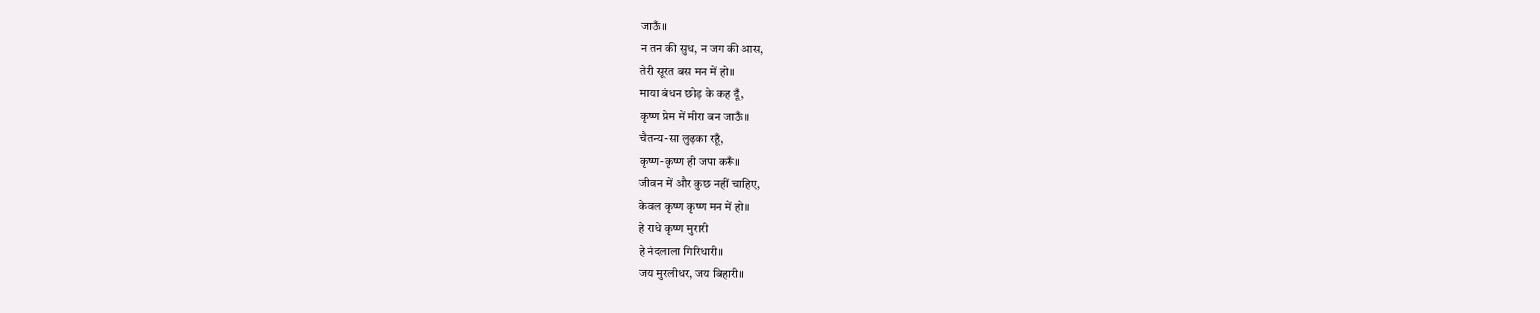जाऊँ॥
न तन की सुध, न जग की आस,
तेरी सूरत बस मन में हो॥
माया बंधन छोड़ के कह दूँ,
कृष्ण प्रेम में मीरा बन जाऊँ॥
चैतन्य-सा लुढ़का रहूँ,
कृष्ण-कृष्ण ही जपा करूँ॥
जीवन में और कुछ नहीं चाहिए,
केवल कृष्ण कृष्ण मन में हो॥
हे राधे कृष्ण मुरारी
हे नंदलाला गिरिधारी॥
जय मुरलीधर, जय बिहारी॥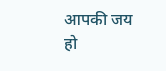आपकी जय हो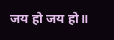जय हो जय हो॥